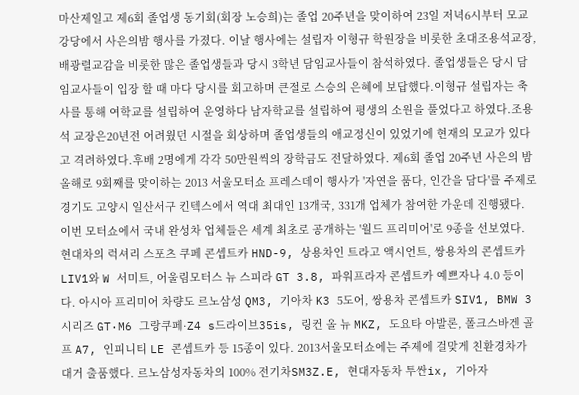마산제일고 제6회 졸업생 동기회(회장 노승희)는 졸업 20주년을 맞이하여 23일 저녁6시부터 모교 강당에서 사은의밤 행사를 가졌다. 이날 행사에는 설립자 이형규 학원장을 비롯한 초대조용석교장,배광렬교감을 비롯한 많은 졸업생들과 당시 3학년 담임교사들이 참석하였다. 졸업생들은 당시 담임교사들이 입장 할 때 마다 당시를 회고하며 큰절로 스승의 은혜에 보답했다.이형규 설립자는 축사를 통해 여학교를 설립하여 운영하다 남자학교를 설립하여 평생의 소원을 풀었다고 하였다.조용석 교장은20년전 어려웠던 시절을 회상하며 졸업생들의 애교정신이 있었기에 현재의 모교가 있다고 격려하였다.후배 2명에게 각각 50만원씩의 장학금도 전달하였다. 제6회 졸업 20주년 사은의 밤
올해로 9회째를 맞이하는 2013 서울모터쇼 프레스데이 행사가 '자연을 품다, 인간을 담다'를 주제로 경기도 고양시 일산서구 킨텍스에서 역대 최대인 13개국, 331개 업체가 참여한 가운데 진행됐다. 이번 모터쇼에서 국내 완성차 업체들은 세계 최초로 공개하는 '월드 프리미어'로 9종을 선보였다. 현대차의 럭셔리 스포츠 쿠페 콘셉트카 HND-9, 상용차인 트라고 액시언트, 쌍용차의 콘셉트카 LIV1와 W 서미트, 어울림모터스 뉴 스피라 GT 3.8, 파워프라자 콘셉트카 예쁘자나 4.0 등이다. 아시아 프리미어 차량도 르노삼성 QM3, 기아차 K3 5도어, 쌍용차 콘셉트카 SIV1, BMW 3시리즈 GT·M6 그랑쿠페·Z4 s드라이브35is, 링컨 올 뉴 MKZ, 도요타 아발론, 폴크스바겐 골프 A7, 인피니티 LE 콘셉트카 등 15종이 있다. 2013서울모터쇼에는 주제에 걸맞게 친환경차가 대거 출품했다. 르노삼성자동차의 100% 전기차SM3Z.E, 현대자동차 투싼ix, 기아자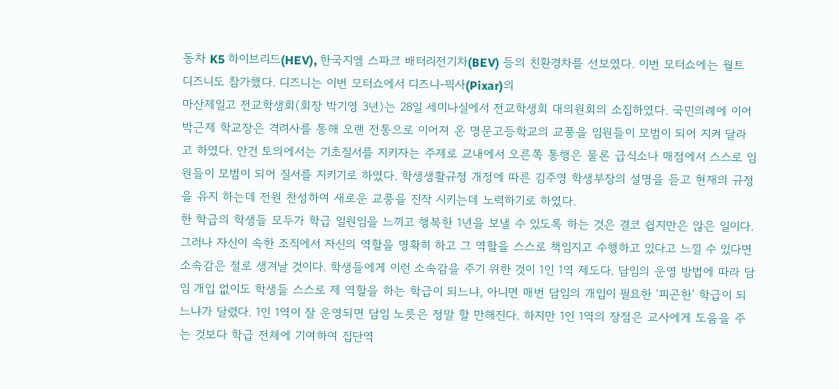동차 K5 하이브리드(HEV), 한국지엠 스파크 배터리전기차(BEV) 등의 친환경차를 선보였다. 이번 모터쇼에는 월트 디즈니도 참가했다. 디즈니는 이번 모터쇼에서 디즈니-픽사(Pixar)의
마산제일고 전교학생회(회장 박기영 3년)는 28일 세미나실에서 전교학생회 대의원회의 소집하였다. 국민의례에 이어 박근제 학교장은 격려사를 통해 오랜 전통으로 이어져 온 명문고등학교의 교풍을 임원들이 모범이 되어 지켜 달라고 하였다. 안건 토의에서는 기초질서를 지키자는 주제로 교내에서 오른쪽 통행은 물론 급식소나 매점에서 스스로 임원들이 모범이 되어 질서를 지키기로 하였다. 학생생활규정 개정에 따른 김주영 학생부장의 설명을 듣고 현재의 규정을 유지 하는데 전원 찬성하여 새로운 교풍을 진작 시키는데 노력하기로 하였다.
한 학급의 학생들 모두가 학급 일원임을 느끼고 행복한 1년을 보낼 수 있도록 하는 것은 결코 쉽지만은 않은 일이다. 그러나 자신이 속한 조직에서 자신의 역할을 명확히 하고 그 역할을 스스로 책임지고 수행하고 있다고 느낄 수 있다면 소속감은 절로 생겨날 것이다. 학생들에게 이런 소속감을 주기 위한 것이 1인 1역 제도다. 담임의 운영 방법에 따라 담임 개입 없이도 학생들 스스로 제 역할을 하는 학급이 되느냐, 아니면 매번 담임의 개입이 필요한 ‘피곤한’ 학급이 되느냐가 달렸다. 1인 1역이 잘 운영되면 담임 노릇은 정말 할 만해진다. 하지만 1인 1역의 장점은 교사에게 도움을 주는 것보다 학급 전체에 기여하여 집단역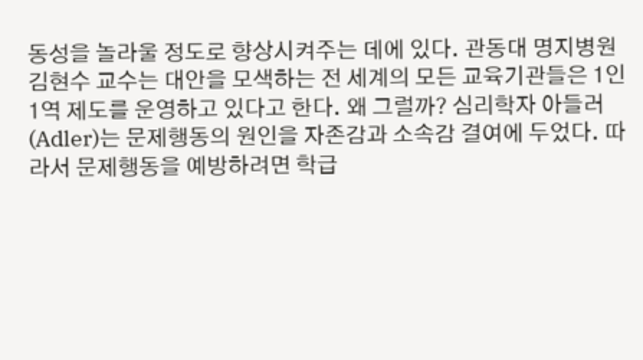동성을 놀라울 정도로 향상시켜주는 데에 있다. 관동대 명지병원 김현수 교수는 대안을 모색하는 전 세계의 모든 교육기관들은 1인 1역 제도를 운영하고 있다고 한다. 왜 그럴까? 심리학자 아들러(Adler)는 문제행동의 원인을 자존감과 소속감 결여에 두었다. 따라서 문제행동을 예방하려면 학급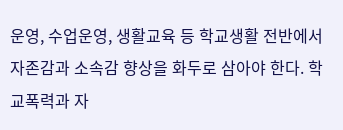운영, 수업운영, 생활교육 등 학교생활 전반에서 자존감과 소속감 향상을 화두로 삼아야 한다. 학교폭력과 자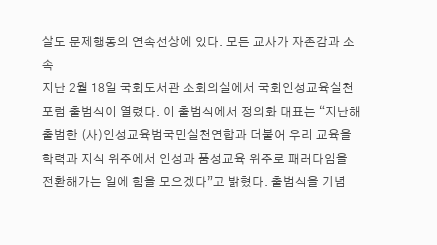살도 문제행동의 연속선상에 있다. 모든 교사가 자존감과 소속
지난 2월 18일 국회도서관 소회의실에서 국회인성교육실천포럼 출범식이 열렸다. 이 출범식에서 정의화 대표는 “지난해 출범한 (사)인성교육범국민실천연합과 더불어 우리 교육을 학력과 지식 위주에서 인성과 품성교육 위주로 패러다임을 전환해가는 일에 힘을 모으겠다”고 밝혔다. 출범식을 기념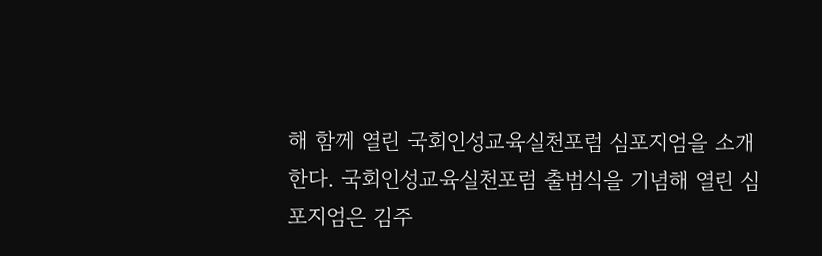해 함께 열린 국회인성교육실천포럼 심포지엄을 소개한다. 국회인성교육실천포럼 출범식을 기념해 열린 심포지엄은 김주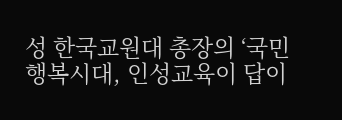성 한국교원대 총장의 ‘국민행복시대, 인성교육이 답이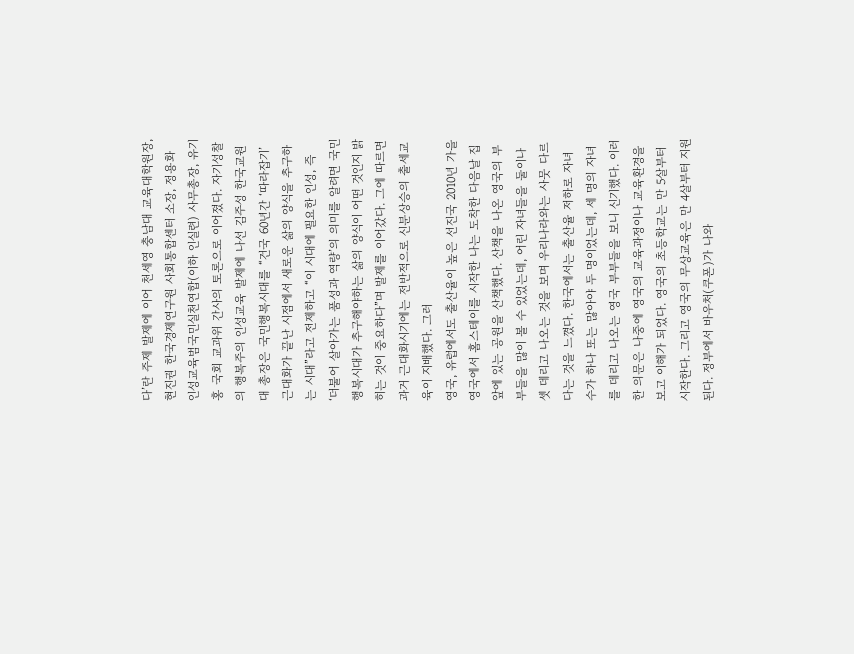다’란 주제 발제에 이어 천세영 충남대 교육대학원장, 현진권 한국경제연구원 사회통합센터 소장, 정용화 인성교육범국민실천연합(이하 인실련) 사무총장, 유기홍 국회 교과위 간사의 토론으로 이어졌다. 자기성찰의 행복주의 인성교육 발제에 나선 김주성 한국교원대 총장은 국민행복시대를 “건국 60년간 ‘따라잡기’ 근대화가 끝난 시점에서 새로운 삶의 양식을 추구하는 시대”라고 전제하고 “이 시대에 필요한 인성, 즉 ‘더불어 살아가는 품성과 역량’의 의미를 알려면 국민행복시대가 추구해야하는 삶의 양식이 어떤 것인지 밝히는 것이 중요하다”며 발제를 이어갔다. 그에 따르면 과거 근대화시기에는 전반적으로 신분상승의 출세교육이 지배했다. 그러
영국, 유럽에서도 출산율이 높은 선진국 2010년 가을 영국에서 홈스테이를 시작한 나는 도착한 다음날 집 앞에 있는 공원을 산책했다. 산책을 나온 영국의 부부들을 많이 볼 수 있었는데, 어린 자녀들을 둘이나 셋 데리고 나오는 것을 보며 우리나라와는 사뭇 다르다는 것을 느꼈다. 한국에서는 출산율 저하로 자녀 수가 하나 또는 많아야 두 명이었는데, 세 명의 자녀를 데리고 나오는 영국 부부들을 보니 신기했다. 이러한 의문은 나중에 영국의 교육과정이나 교육환경을 보고 이해가 되었다. 영국의 초등학교는 만 5살부터 시작한다. 그리고 영국의 무상교육은 만 4살부터 지원된다. 정부에서 바우처(쿠폰)가 나와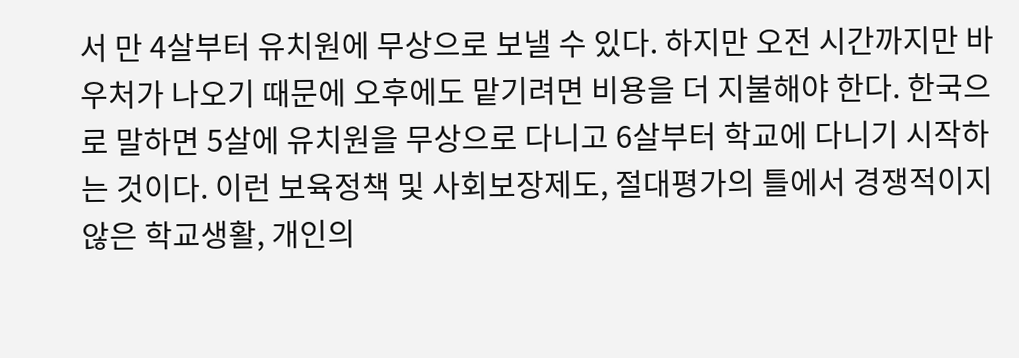서 만 4살부터 유치원에 무상으로 보낼 수 있다. 하지만 오전 시간까지만 바우처가 나오기 때문에 오후에도 맡기려면 비용을 더 지불해야 한다. 한국으로 말하면 5살에 유치원을 무상으로 다니고 6살부터 학교에 다니기 시작하는 것이다. 이런 보육정책 및 사회보장제도, 절대평가의 틀에서 경쟁적이지 않은 학교생활, 개인의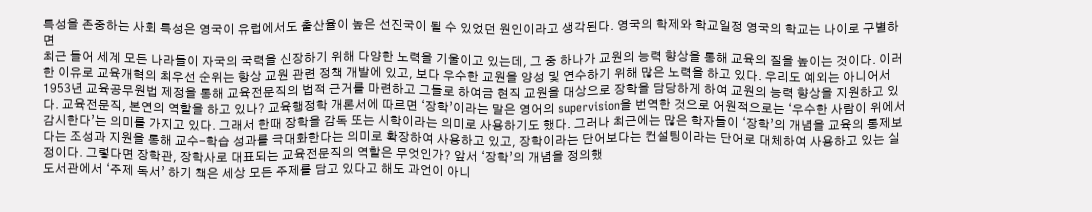특성을 존중하는 사회 특성은 영국이 유럽에서도 출산율이 높은 선진국이 될 수 있었던 원인이라고 생각된다. 영국의 학제와 학교일정 영국의 학교는 나이로 구별하면
최근 들어 세계 모든 나라들이 자국의 국력을 신장하기 위해 다양한 노력을 기울이고 있는데, 그 중 하나가 교원의 능력 향상을 통해 교육의 질을 높이는 것이다. 이러한 이유로 교육개혁의 최우선 순위는 항상 교원 관련 정책 개발에 있고, 보다 우수한 교원을 양성 및 연수하기 위해 많은 노력을 하고 있다. 우리도 예외는 아니어서 1953년 교육공무원법 제정을 통해 교육전문직의 법적 근거를 마련하고 그들로 하여금 현직 교원을 대상으로 장학을 담당하게 하여 교원의 능력 향상을 지원하고 있다. 교육전문직, 본연의 역할을 하고 있나? 교육행정학 개론서에 따르면 ‘장학’이라는 말은 영어의 supervision을 번역한 것으로 어원적으로는 ‘우수한 사람이 위에서 감시한다’는 의미를 가지고 있다. 그래서 한때 장학을 감독 또는 시학이라는 의미로 사용하기도 했다. 그러나 최근에는 많은 학자들이 ‘장학’의 개념을 교육의 통제보다는 조성과 지원을 통해 교수-학습 성과를 극대화한다는 의미로 확장하여 사용하고 있고, 장학이라는 단어보다는 컨설팅이라는 단어로 대체하여 사용하고 있는 실정이다. 그렇다면 장학관, 장학사로 대표되는 교육전문직의 역할은 무엇인가? 앞서 ‘장학’의 개념을 정의했
도서관에서 ‘주제 독서’ 하기 책은 세상 모든 주제를 담고 있다고 해도 과언이 아니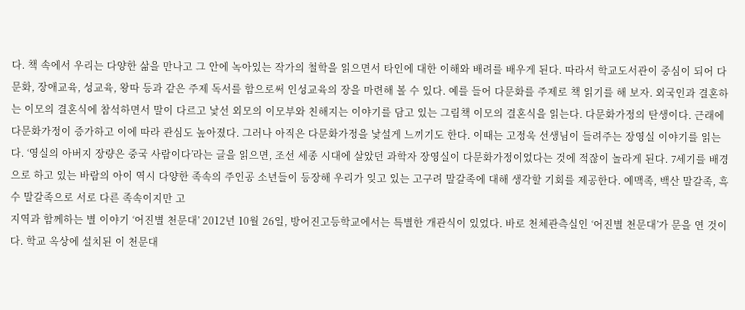다. 책 속에서 우리는 다양한 삶을 만나고 그 안에 녹아있는 작가의 철학을 읽으면서 타인에 대한 이해와 배려를 배우게 된다. 따라서 학교도서관이 중심이 되어 다문화, 장애교육, 성교육, 왕따 등과 같은 주제 독서를 함으로써 인성교육의 장을 마련해 볼 수 있다. 예를 들어 다문화를 주제로 책 읽기를 해 보자. 외국인과 결혼하는 이모의 결혼식에 참석하면서 말이 다르고 낯선 외모의 이모부와 친해지는 이야기를 담고 있는 그림책 이모의 결혼식을 읽는다. 다문화가정의 탄생이다. 근래에 다문화가정이 증가하고 이에 따라 관심도 높아졌다. 그러나 아직은 다문화가정을 낯설게 느끼기도 한다. 이때는 고정욱 선생님이 들려주는 장영실 이야기를 읽는다. ‘영실의 아버지 장량은 중국 사람이다’라는 글을 읽으면, 조선 세종 시대에 살았던 과학자 장영실이 다문화가정이었다는 것에 적잖이 놀라게 된다. 7세기를 배경으로 하고 있는 바람의 아이 역시 다양한 족속의 주인공 소년들이 등장해 우리가 잊고 있는 고구려 말갈족에 대해 생각할 기회를 제공한다. 예맥족, 백산 말갈족, 흑수 말갈족으로 서로 다른 족속이지만 고
지역과 함께하는 별 이야기 ‘어진별 천문대’ 2012년 10월 26일, 방어진고등학교에서는 특별한 개관식이 있었다. 바로 천체관측실인 ‘어진별 천문대’가 문을 연 것이다. 학교 옥상에 설치된 이 천문대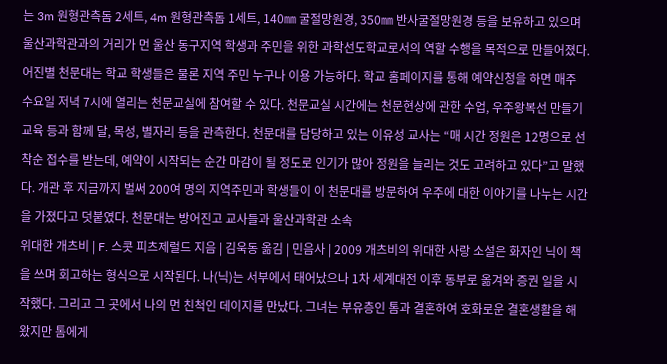는 3m 원형관측돔 2세트, 4m 원형관측돔 1세트, 140㎜ 굴절망원경, 350㎜ 반사굴절망원경 등을 보유하고 있으며 울산과학관과의 거리가 먼 울산 동구지역 학생과 주민을 위한 과학선도학교로서의 역할 수행을 목적으로 만들어졌다. 어진별 천문대는 학교 학생들은 물론 지역 주민 누구나 이용 가능하다. 학교 홈페이지를 통해 예약신청을 하면 매주 수요일 저녁 7시에 열리는 천문교실에 참여할 수 있다. 천문교실 시간에는 천문현상에 관한 수업, 우주왕복선 만들기 교육 등과 함께 달, 목성, 별자리 등을 관측한다. 천문대를 담당하고 있는 이유성 교사는 “매 시간 정원은 12명으로 선착순 접수를 받는데, 예약이 시작되는 순간 마감이 될 정도로 인기가 많아 정원을 늘리는 것도 고려하고 있다”고 말했다. 개관 후 지금까지 벌써 200여 명의 지역주민과 학생들이 이 천문대를 방문하여 우주에 대한 이야기를 나누는 시간을 가졌다고 덧붙였다. 천문대는 방어진고 교사들과 울산과학관 소속
위대한 개츠비 | F. 스콧 피츠제럴드 지음 | 김욱동 옮김 | 민음사 | 2009 개츠비의 위대한 사랑 소설은 화자인 닉이 책을 쓰며 회고하는 형식으로 시작된다. 나(닉)는 서부에서 태어났으나 1차 세계대전 이후 동부로 옮겨와 증권 일을 시작했다. 그리고 그 곳에서 나의 먼 친척인 데이지를 만났다. 그녀는 부유층인 톰과 결혼하여 호화로운 결혼생활을 해왔지만 톰에게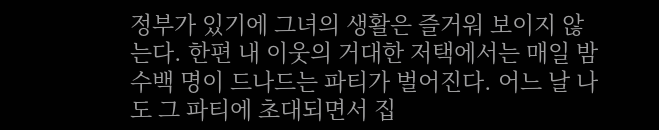정부가 있기에 그녀의 생활은 즐거워 보이지 않는다. 한편 내 이웃의 거대한 저택에서는 매일 밤 수백 명이 드나드는 파티가 벌어진다. 어느 날 나도 그 파티에 초대되면서 집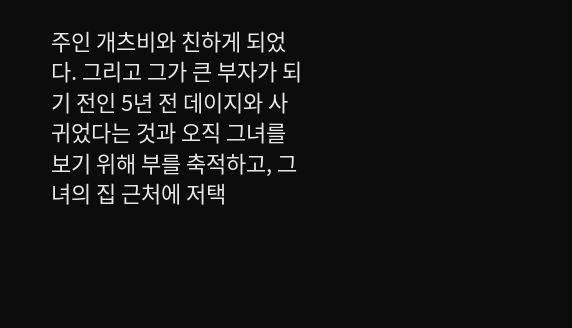주인 개츠비와 친하게 되었다. 그리고 그가 큰 부자가 되기 전인 5년 전 데이지와 사귀었다는 것과 오직 그녀를 보기 위해 부를 축적하고, 그녀의 집 근처에 저택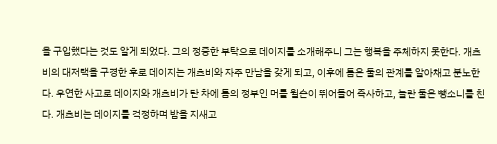을 구입했다는 것도 알게 되었다. 그의 정중한 부탁으로 데이지를 소개해주니 그는 행복을 주체하지 못한다. 개츠비의 대저택을 구경한 후로 데이지는 개츠비와 자주 만남을 갖게 되고, 이후에 톰은 둘의 관계를 알아채고 분노한다. 우연한 사고로 데이지와 개츠비가 탄 차에 톰의 정부인 머틀 윌슨이 뛰어들어 즉사하고, 놀란 둘은 뺑소니를 친다. 개츠비는 데이지를 걱정하며 밤을 지새고